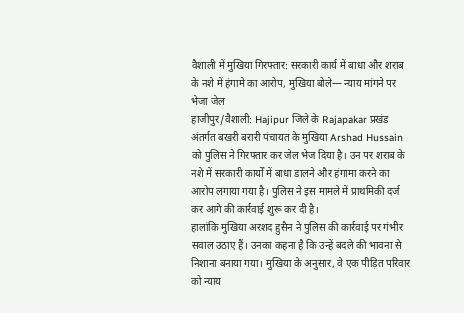वैशाली में मुखिया गिरफ्तार: सरकारी कार्य में बाधा और शराब के नशे में हंगामे का आरोप, मुखिया बोले— न्याय मांगने पर भेजा जेल
हाजीपुर/वैशाली: Hajipur जिले के Rajapakar प्रखंड अंतर्गत बखरी बरारी पंचायत के मुखिया Arshad Hussain को पुलिस ने गिरफ्तार कर जेल भेज दिया है। उन पर शराब के नशे में सरकारी कार्यों में बाधा डालने और हंगामा करने का आरोप लगाया गया है। पुलिस ने इस मामले में प्राथमिकी दर्ज कर आगे की कार्रवाई शुरू कर दी है।
हालांकि मुखिया अरशद हुसैन ने पुलिस की कार्रवाई पर गंभीर सवाल उठाए हैं। उनका कहना है कि उन्हें बदले की भावना से निशाना बनाया गया। मुखिया के अनुसार, वे एक पीड़ित परिवार को न्याय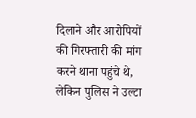दिलाने और आरोपियों की गिरफ्तारी की मांग करने थाना पहुंचे थे, लेकिन पुलिस ने उल्टा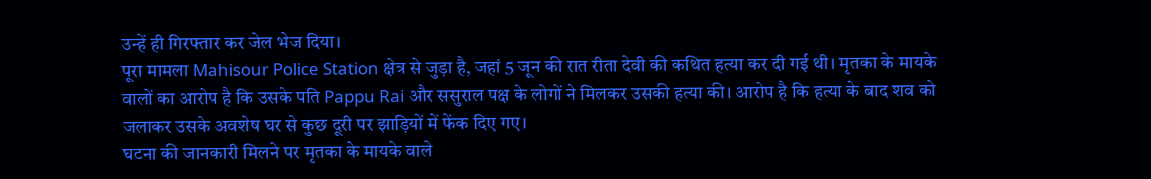उन्हें ही गिरफ्तार कर जेल भेज दिया।
पूरा मामला Mahisour Police Station क्षेत्र से जुड़ा है, जहां 5 जून की रात रीता देवी की कथित हत्या कर दी गई थी। मृतका के मायके वालों का आरोप है कि उसके पति Pappu Rai और ससुराल पक्ष के लोगों ने मिलकर उसकी हत्या की। आरोप है कि हत्या के बाद शव को जलाकर उसके अवशेष घर से कुछ दूरी पर झाड़ियों में फेंक दिए गए।
घटना की जानकारी मिलने पर मृतका के मायके वाले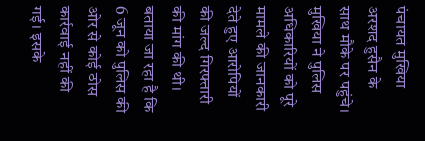पंचायत मुखिया अरशद हुसैन के साथ मौके पर पहुंचे। मुखिया ने पुलिस अधिकारियों को पूरे मामले की जानकारी देते हुए आरोपियों की जल्द गिरफ्तारी की मांग की थी।
बताया जा रहा है कि 6 जून को पुलिस की ओर से कोई ठोस कार्रवाई नहीं की गई। इसके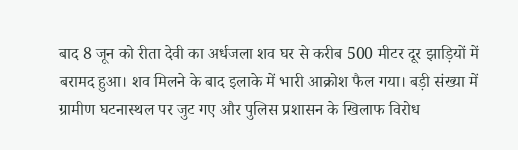बाद 8 जून को रीता देवी का अर्धजला शव घर से करीब 500 मीटर दूर झाड़ियों में बरामद हुआ। शव मिलने के बाद इलाके में भारी आक्रोश फैल गया। बड़ी संख्या में ग्रामीण घटनास्थल पर जुट गए और पुलिस प्रशासन के खिलाफ विरोध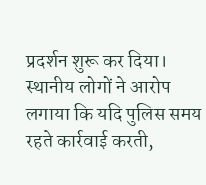प्रदर्शन शुरू कर दिया।
स्थानीय लोगों ने आरोप लगाया कि यदि पुलिस समय रहते कार्रवाई करती,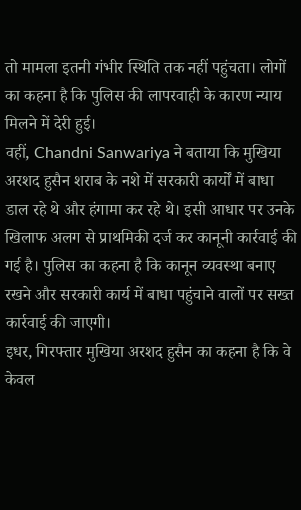तो मामला इतनी गंभीर स्थिति तक नहीं पहुंचता। लोगों का कहना है कि पुलिस की लापरवाही के कारण न्याय मिलने में देरी हुई।
वहीं, Chandni Sanwariya ने बताया कि मुखिया अरशद हुसैन शराब के नशे में सरकारी कार्यों में बाधा डाल रहे थे और हंगामा कर रहे थे। इसी आधार पर उनके खिलाफ अलग से प्राथमिकी दर्ज कर कानूनी कार्रवाई की गई है। पुलिस का कहना है कि कानून व्यवस्था बनाए रखने और सरकारी कार्य में बाधा पहुंचाने वालों पर सख्त कार्रवाई की जाएगी।
इधर, गिरफ्तार मुखिया अरशद हुसैन का कहना है कि वे केवल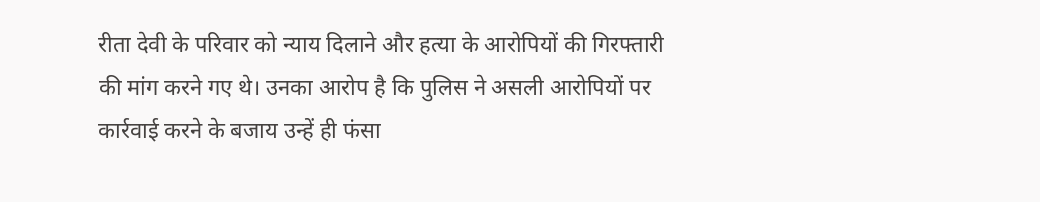रीता देवी के परिवार को न्याय दिलाने और हत्या के आरोपियों की गिरफ्तारी की मांग करने गए थे। उनका आरोप है कि पुलिस ने असली आरोपियों पर कार्रवाई करने के बजाय उन्हें ही फंसा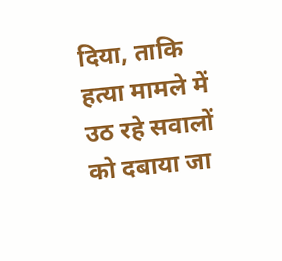दिया, ताकि हत्या मामले में उठ रहे सवालों को दबाया जा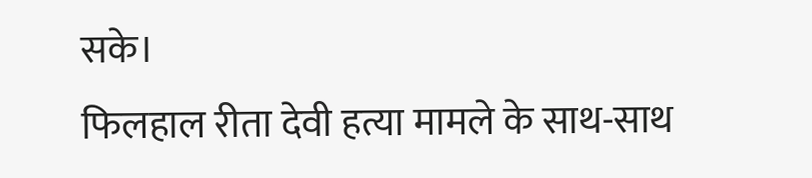सके।
फिलहाल रीता देवी हत्या मामले के साथ-साथ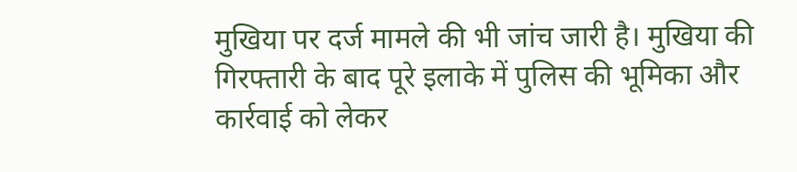मुखिया पर दर्ज मामले की भी जांच जारी है। मुखिया की गिरफ्तारी के बाद पूरे इलाके में पुलिस की भूमिका और कार्रवाई को लेकर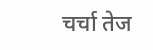चर्चा तेज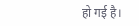हो गई है।